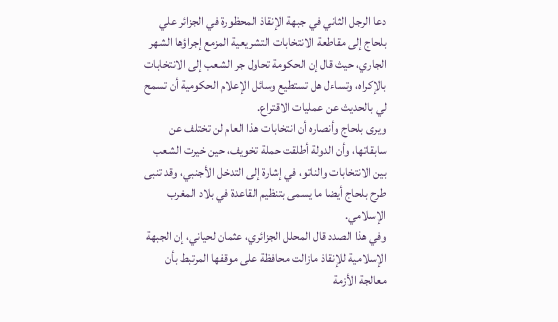دعا الرجل الثاني في جبهة الإنقاذ المحظورة في الجزائر علي بلحاج إلى مقاطعة الانتخابات التشريعية المزمع إجراؤها الشهر الجاري، حيث قال إن الحكومة تحاول جر الشعب إلى الانتخابات بالإكراه، وتساءل هل تستطيع وسائل الإعلام الحكومية أن تسمح لي بالحديث عن عمليات الاقتراع.
ويرى بلحاج وأنصاره أن انتخابات هذا العام لن تختلف عن سابقاتها، وأن الدولة أطلقت حملة تخويف، حين خيرت الشعب بين الانتخابات والناتو، في إشارة إلى التدخل الأجنبي، وقد تنبى طرح بلحاج أيضا ما يسمى بتنظيم القاعدة في بلاد المغرب الإسلامي.
وفي هذا الصدد قال المحلل الجزائري، عثمان لحياني، إن الجبهة الإسلامية للإنقاذ مازالت محافظة على موقفها المرتبط بأن معالجة الأزمة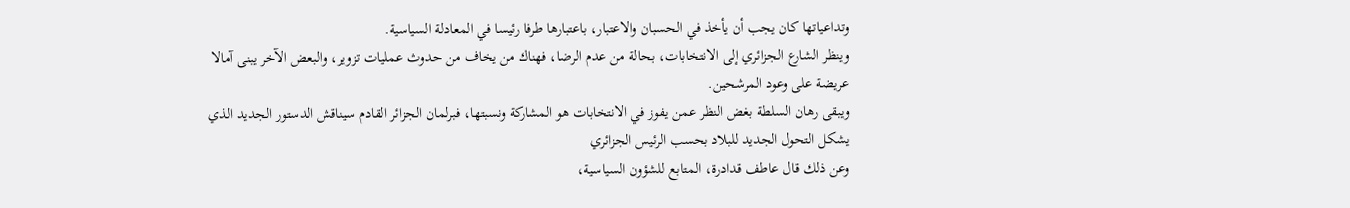وتداعياتها كان يجب أن يأخذ في الحسبان والاعتبار، باعتبارها طرفا رئيسا في المعادلة السياسية.
وينظر الشارع الجزائري إلى الانتخابات، بحالة من عدم الرضا، فهناك من يخاف من حدوث عمليات تزوير، والبعض الآخر يبنى آمالا عريضة على وعود المرشحين.
ويبقى رهان السلطة بغض النظر عمن يفوز في الانتخابات هو المشاركة ونسبتها، فبرلمان الجزائر القادم سيناقش الدستور الجديد الذي يشكل التحول الجديد للبلاد بحسب الرئيس الجزائري
وعن ذلك قال عاطف قدادرة، المتابع للشؤون السياسية،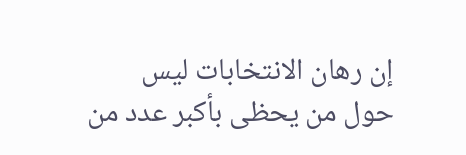إن رهان الانتخابات ليس حول من يحظى بأكبر عدد من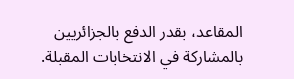المقاعد، بقدر الدفع بالجزائريين بالمشاركة في الانتخابات المقبلة.